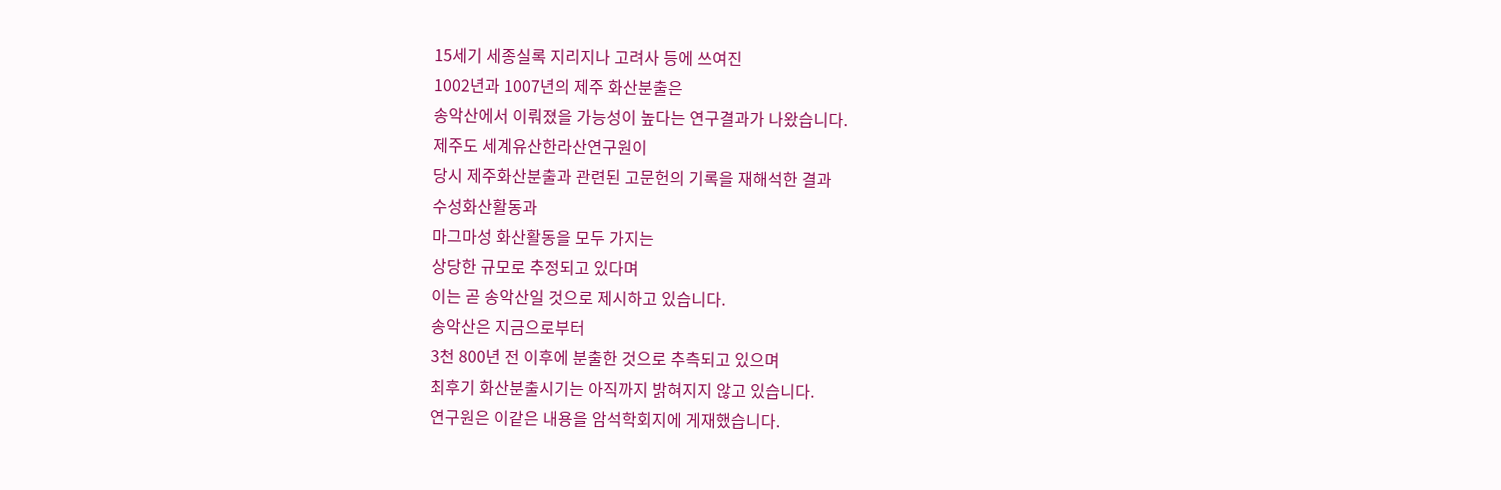15세기 세종실록 지리지나 고려사 등에 쓰여진
1002년과 1007년의 제주 화산분출은
송악산에서 이뤄졌을 가능성이 높다는 연구결과가 나왔습니다.
제주도 세계유산한라산연구원이
당시 제주화산분출과 관련된 고문헌의 기록을 재해석한 결과
수성화산활동과
마그마성 화산활동을 모두 가지는
상당한 규모로 추정되고 있다며
이는 곧 송악산일 것으로 제시하고 있습니다.
송악산은 지금으로부터
3천 800년 전 이후에 분출한 것으로 추측되고 있으며
최후기 화산분출시기는 아직까지 밝혀지지 않고 있습니다.
연구원은 이같은 내용을 암석학회지에 게재했습니다.